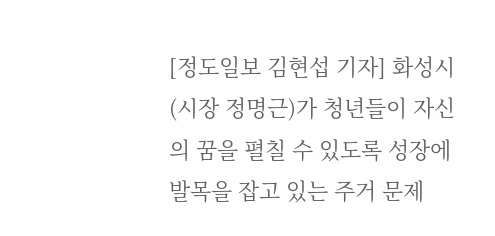[정도일보 김현섭 기자] 화성시(시장 정명근)가 청년들이 자신의 꿈을 펼칠 수 있도록 성장에 발목을 잡고 있는 주거 문제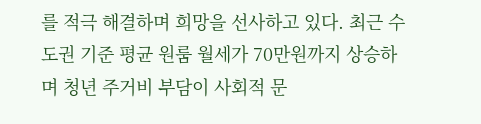를 적극 해결하며 희망을 선사하고 있다. 최근 수도권 기준 평균 원룸 월세가 70만원까지 상승하며 청년 주거비 부담이 사회적 문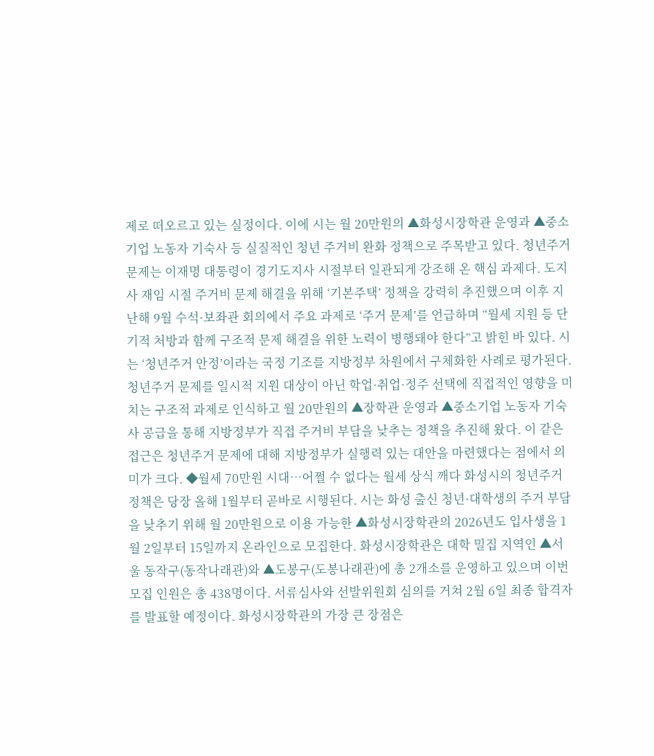제로 떠오르고 있는 실정이다. 이에 시는 월 20만원의 ▲화성시장학관 운영과 ▲중소기업 노동자 기숙사 등 실질적인 청년 주거비 완화 정책으로 주목받고 있다. 청년주거 문제는 이재명 대통령이 경기도지사 시절부터 일관되게 강조해 온 핵심 과제다. 도지사 재임 시절 주거비 문제 해결을 위해 ‘기본주택’ 정책을 강력히 추진했으며 이후 지난해 9월 수석·보좌관 회의에서 주요 과제로 ‘주거 문제’를 언급하며 “월세 지원 등 단기적 처방과 함께 구조적 문제 해결을 위한 노력이 병행돼야 한다”고 밝힌 바 있다. 시는 ‘청년주거 안정’이라는 국정 기조를 지방정부 차원에서 구체화한 사례로 평가된다. 청년주거 문제를 일시적 지원 대상이 아닌 학업·취업·정주 선택에 직접적인 영향을 미치는 구조적 과제로 인식하고 월 20만원의 ▲장학관 운영과 ▲중소기업 노동자 기숙사 공급을 통해 지방정부가 직접 주거비 부담을 낮추는 정책을 추진해 왔다. 이 같은 접근은 청년주거 문제에 대해 지방정부가 실행력 있는 대안을 마련했다는 점에서 의미가 크다. ◆월세 70만원 시대…어쩔 수 없다는 월세 상식 깨다 화성시의 청년주거 정책은 당장 올해 1월부터 곧바로 시행된다. 시는 화성 출신 청년·대학생의 주거 부담을 낮추기 위해 월 20만원으로 이용 가능한 ▲화성시장학관의 2026년도 입사생을 1월 2일부터 15일까지 온라인으로 모집한다. 화성시장학관은 대학 밀집 지역인 ▲서울 동작구(동작나래관)와 ▲도봉구(도봉나래관)에 총 2개소를 운영하고 있으며 이번 모집 인원은 총 438명이다. 서류심사와 선발위원회 심의를 거쳐 2월 6일 최종 합격자를 발표할 예정이다. 화성시장학관의 가장 큰 장점은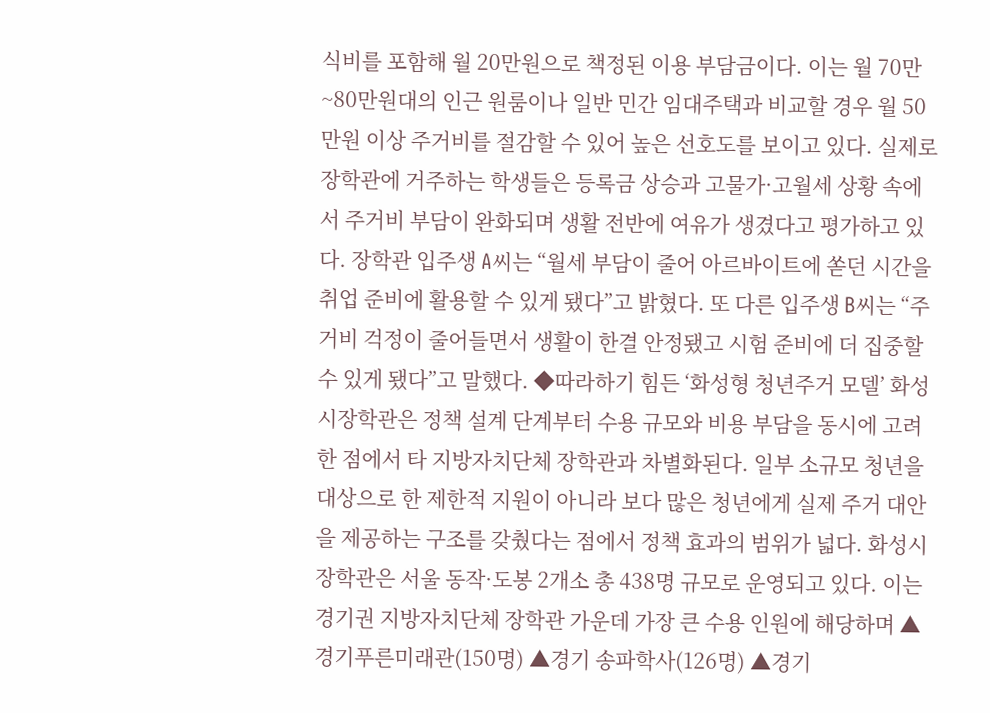식비를 포함해 월 20만원으로 책정된 이용 부담금이다. 이는 월 70만~80만원대의 인근 원룸이나 일반 민간 임대주택과 비교할 경우 월 50만원 이상 주거비를 절감할 수 있어 높은 선호도를 보이고 있다. 실제로 장학관에 거주하는 학생들은 등록금 상승과 고물가·고월세 상황 속에서 주거비 부담이 완화되며 생활 전반에 여유가 생겼다고 평가하고 있다. 장학관 입주생 A씨는 “월세 부담이 줄어 아르바이트에 쏟던 시간을 취업 준비에 활용할 수 있게 됐다”고 밝혔다. 또 다른 입주생 B씨는 “주거비 걱정이 줄어들면서 생활이 한결 안정됐고 시험 준비에 더 집중할 수 있게 됐다”고 말했다. ◆따라하기 힘든 ‘화성형 청년주거 모델’ 화성시장학관은 정책 설계 단계부터 수용 규모와 비용 부담을 동시에 고려한 점에서 타 지방자치단체 장학관과 차별화된다. 일부 소규모 청년을 대상으로 한 제한적 지원이 아니라 보다 많은 청년에게 실제 주거 대안을 제공하는 구조를 갖췄다는 점에서 정책 효과의 범위가 넓다. 화성시장학관은 서울 동작·도봉 2개소 총 438명 규모로 운영되고 있다. 이는 경기권 지방자치단체 장학관 가운데 가장 큰 수용 인원에 해당하며 ▲경기푸른미래관(150명) ▲경기 송파학사(126명) ▲경기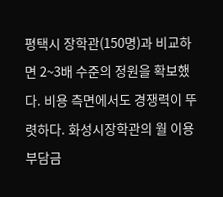평택시 장학관(150명)과 비교하면 2~3배 수준의 정원을 확보했다. 비용 측면에서도 경쟁력이 뚜렷하다. 화성시장학관의 월 이용 부담금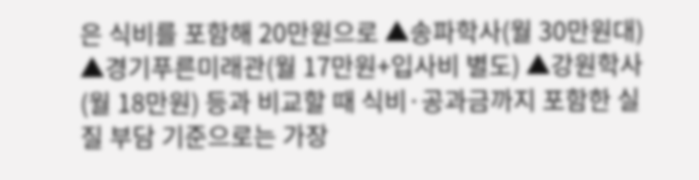은 식비를 포함해 20만원으로 ▲송파학사(월 30만원대) ▲경기푸른미래관(월 17만원+입사비 별도) ▲강원학사(월 18만원) 등과 비교할 때 식비·공과금까지 포함한 실질 부담 기준으로는 가장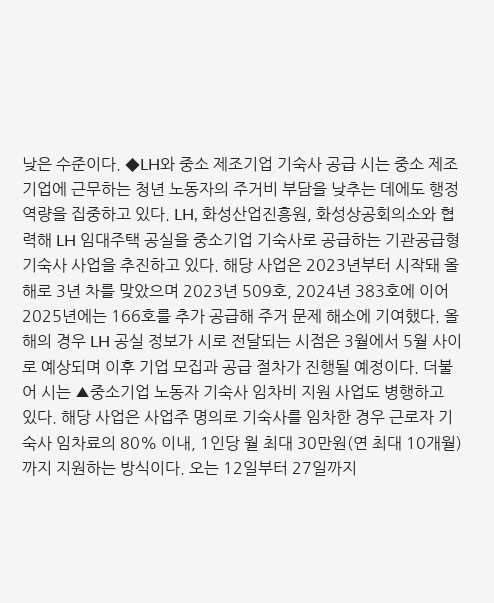낮은 수준이다. ◆LH와 중소 제조기업 기숙사 공급 시는 중소 제조기업에 근무하는 청년 노동자의 주거비 부담을 낮추는 데에도 행정 역량을 집중하고 있다. LH, 화성산업진흥원, 화성상공회의소와 협력해 LH 임대주택 공실을 중소기업 기숙사로 공급하는 기관공급형 기숙사 사업을 추진하고 있다. 해당 사업은 2023년부터 시작돼 올해로 3년 차를 맞았으며 2023년 509호, 2024년 383호에 이어 2025년에는 166호를 추가 공급해 주거 문제 해소에 기여했다. 올해의 경우 LH 공실 정보가 시로 전달되는 시점은 3월에서 5월 사이로 예상되며 이후 기업 모집과 공급 절차가 진행될 예정이다. 더불어 시는 ▲중소기업 노동자 기숙사 임차비 지원 사업도 병행하고 있다. 해당 사업은 사업주 명의로 기숙사를 임차한 경우 근로자 기숙사 임차료의 80% 이내, 1인당 월 최대 30만원(연 최대 10개월)까지 지원하는 방식이다. 오는 12일부터 27일까지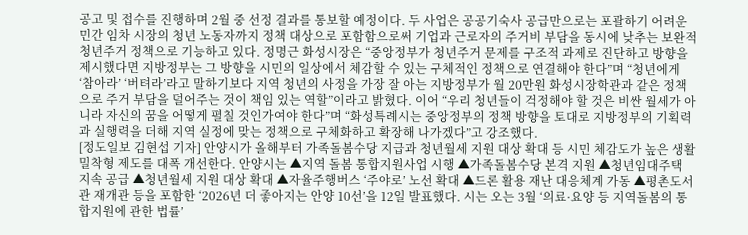공고 및 접수를 진행하며 2월 중 선정 결과를 통보할 예정이다. 두 사업은 공공기숙사 공급만으로는 포괄하기 어려운 민간 임차 시장의 청년 노동자까지 정책 대상으로 포함함으로써 기업과 근로자의 주거비 부담을 동시에 낮추는 보완적 청년주거 정책으로 기능하고 있다. 정명근 화성시장은 “중앙정부가 청년주거 문제를 구조적 과제로 진단하고 방향을 제시했다면 지방정부는 그 방향을 시민의 일상에서 체감할 수 있는 구체적인 정책으로 연결해야 한다”며 “청년에게 ‘참아라’ ‘버텨라’라고 말하기보다 지역 청년의 사정을 가장 잘 아는 지방정부가 월 20만원 화성시장학관과 같은 정책으로 주거 부담을 덜어주는 것이 책임 있는 역할”이라고 밝혔다. 이어 “우리 청년들이 걱정해야 할 것은 비싼 월세가 아니라 자신의 꿈을 어떻게 펼칠 것인가여야 한다”며 “화성특례시는 중앙정부의 정책 방향을 토대로 지방정부의 기획력과 실행력을 더해 지역 실정에 맞는 정책으로 구체화하고 확장해 나가겠다”고 강조했다.
[정도일보 김현섭 기자] 안양시가 올해부터 가족돌봄수당 지급과 청년월세 지원 대상 확대 등 시민 체감도가 높은 생활밀착형 제도를 대폭 개선한다. 안양시는 ▲지역 돌봄 통합지원사업 시행 ▲가족돌봄수당 본격 지원 ▲청년임대주택 지속 공급 ▲청년월세 지원 대상 확대 ▲자율주행버스 ‘주야로’ 노선 확대 ▲드론 활용 재난 대응체계 가동 ▲평촌도서관 재개관 등을 포함한 ‘2026년 더 좋아지는 안양 10선’을 12일 발표했다. 시는 오는 3월 ‘의료·요양 등 지역돌봄의 통합지원에 관한 법률’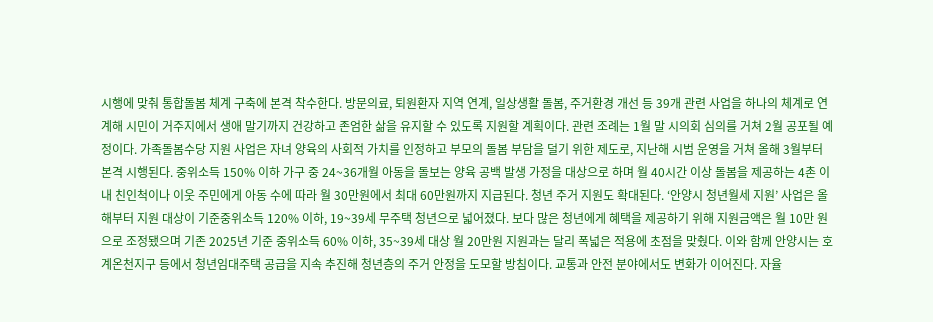시행에 맞춰 통합돌봄 체계 구축에 본격 착수한다. 방문의료, 퇴원환자 지역 연계, 일상생활 돌봄, 주거환경 개선 등 39개 관련 사업을 하나의 체계로 연계해 시민이 거주지에서 생애 말기까지 건강하고 존엄한 삶을 유지할 수 있도록 지원할 계획이다. 관련 조례는 1월 말 시의회 심의를 거쳐 2월 공포될 예정이다. 가족돌봄수당 지원 사업은 자녀 양육의 사회적 가치를 인정하고 부모의 돌봄 부담을 덜기 위한 제도로, 지난해 시범 운영을 거쳐 올해 3월부터 본격 시행된다. 중위소득 150% 이하 가구 중 24~36개월 아동을 돌보는 양육 공백 발생 가정을 대상으로 하며 월 40시간 이상 돌봄을 제공하는 4촌 이내 친인척이나 이웃 주민에게 아동 수에 따라 월 30만원에서 최대 60만원까지 지급된다. 청년 주거 지원도 확대된다. ‘안양시 청년월세 지원’ 사업은 올해부터 지원 대상이 기준중위소득 120% 이하, 19~39세 무주택 청년으로 넓어졌다. 보다 많은 청년에게 혜택을 제공하기 위해 지원금액은 월 10만 원으로 조정됐으며 기존 2025년 기준 중위소득 60% 이하, 35~39세 대상 월 20만원 지원과는 달리 폭넓은 적용에 초점을 맞췄다. 이와 함께 안양시는 호계온천지구 등에서 청년임대주택 공급을 지속 추진해 청년층의 주거 안정을 도모할 방침이다. 교통과 안전 분야에서도 변화가 이어진다. 자율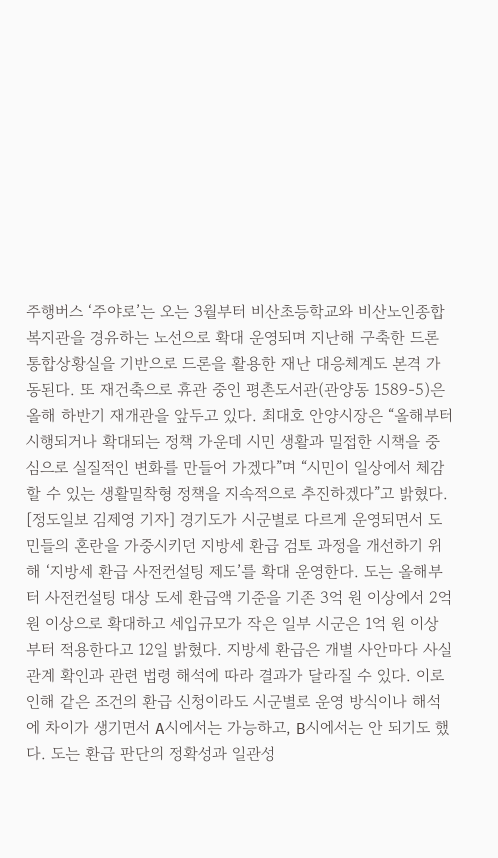주행버스 ‘주야로’는 오는 3월부터 비산초등학교와 비산노인종합복지관을 경유하는 노선으로 확대 운영되며 지난해 구축한 드론통합상황실을 기반으로 드론을 활용한 재난 대응체계도 본격 가동된다. 또 재건축으로 휴관 중인 평촌도서관(관양동 1589-5)은 올해 하반기 재개관을 앞두고 있다. 최대호 안양시장은 “올해부터 시행되거나 확대되는 정책 가운데 시민 생활과 밀접한 시책을 중심으로 실질적인 변화를 만들어 가겠다”며 “시민이 일상에서 체감할 수 있는 생활밀착형 정책을 지속적으로 추진하겠다”고 밝혔다.
[정도일보 김제영 기자] 경기도가 시군별로 다르게 운영되면서 도민들의 혼란을 가중시키던 지방세 환급 검토 과정을 개선하기 위해 ‘지방세 환급 사전컨설팅 제도’를 확대 운영한다. 도는 올해부터 사전컨설팅 대상 도세 환급액 기준을 기존 3억 원 이상에서 2억 원 이상으로 확대하고 세입규모가 작은 일부 시군은 1억 원 이상부터 적용한다고 12일 밝혔다. 지방세 환급은 개별 사안마다 사실관계 확인과 관련 법령 해석에 따라 결과가 달라질 수 있다. 이로 인해 같은 조건의 환급 신청이라도 시군별로 운영 방식이나 해석에 차이가 생기면서 A시에서는 가능하고, B시에서는 안 되기도 했다. 도는 환급 판단의 정확성과 일관성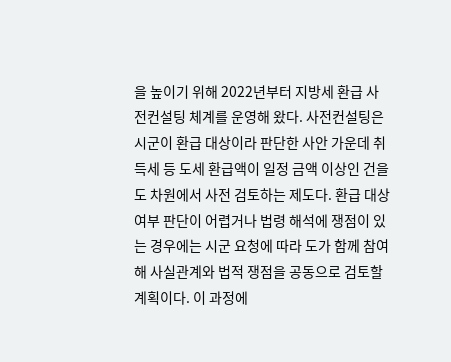을 높이기 위해 2022년부터 지방세 환급 사전컨설팅 체계를 운영해 왔다. 사전컨설팅은 시군이 환급 대상이라 판단한 사안 가운데 취득세 등 도세 환급액이 일정 금액 이상인 건을 도 차원에서 사전 검토하는 제도다. 환급 대상 여부 판단이 어렵거나 법령 해석에 쟁점이 있는 경우에는 시군 요청에 따라 도가 함께 참여해 사실관계와 법적 쟁점을 공동으로 검토할 계획이다. 이 과정에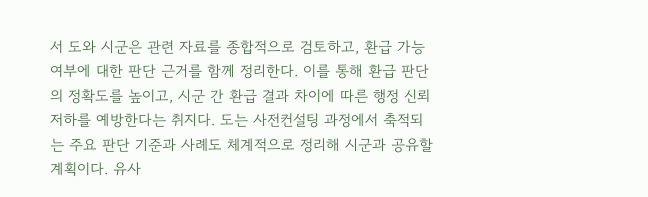서 도와 시군은 관련 자료를 종합적으로 검토하고, 환급 가능 여부에 대한 판단 근거를 함께 정리한다. 이를 통해 환급 판단의 정확도를 높이고, 시군 간 환급 결과 차이에 따른 행정 신뢰 저하를 예방한다는 취지다. 도는 사전컨설팅 과정에서 축적되는 주요 판단 기준과 사례도 체계적으로 정리해 시군과 공유할 계획이다. 유사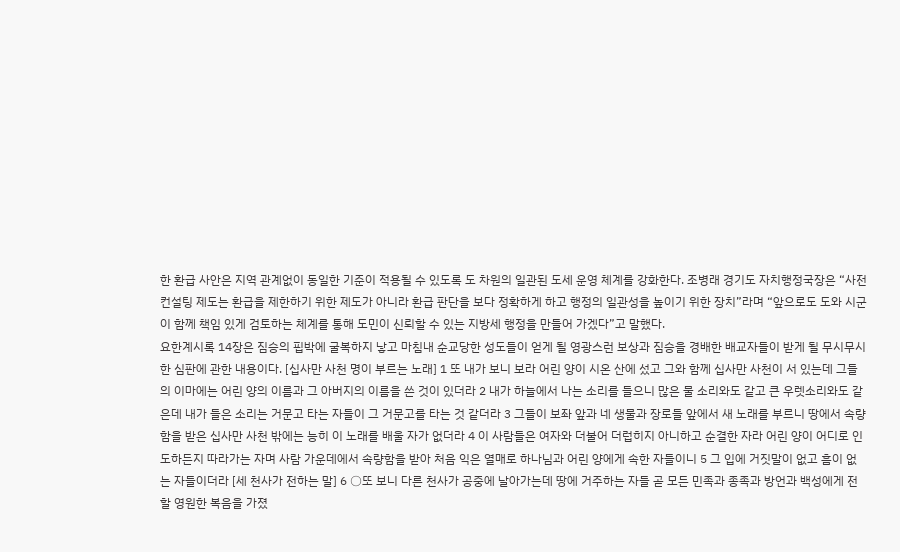한 환급 사안은 지역 관계없이 동일한 기준이 적용될 수 있도록 도 차원의 일관된 도세 운영 체계를 강화한다. 조병래 경기도 자치행정국장은 “사전컨설팅 제도는 환급을 제한하기 위한 제도가 아니라 환급 판단을 보다 정확하게 하고 행정의 일관성을 높이기 위한 장치”라며 “앞으로도 도와 시군이 함께 책임 있게 검토하는 체계를 통해 도민이 신뢰할 수 있는 지방세 행정을 만들어 가겠다”고 말했다.
요한계시록 14장은 짐승의 핍박에 굴복하지 낳고 마침내 순교당한 성도들이 얻게 될 영광스런 보상과 짐승을 경배한 배교자들이 받게 될 무시무시한 심판에 관한 내용이다. [십사만 사천 명이 부르는 노래] 1 또 내가 보니 보라 어린 양이 시온 산에 섰고 그와 함께 십사만 사천이 서 있는데 그들의 이마에는 어린 양의 이름과 그 아버지의 이름을 쓴 것이 있더라 2 내가 하늘에서 나는 소리를 들으니 많은 물 소리와도 같고 큰 우렛소리와도 같은데 내가 들은 소리는 거문고 타는 자들이 그 거문고를 타는 것 같더라 3 그들이 보좌 앞과 네 생물과 장로들 앞에서 새 노래를 부르니 땅에서 속량함을 받은 십사만 사천 밖에는 능히 이 노래를 배울 자가 없더라 4 이 사람들은 여자와 더불어 더럽히지 아니하고 순결한 자라 어린 양이 어디로 인도하든지 따라가는 자며 사람 가운데에서 속량함을 받아 처음 익은 열매로 하나님과 어린 양에게 속한 자들이니 5 그 입에 거짓말이 없고 흠이 없는 자들이더라 [세 천사가 전하는 말] 6 ○또 보니 다른 천사가 공중에 날아가는데 땅에 거주하는 자들 곧 모든 민족과 종족과 방언과 백성에게 전할 영원한 복음을 가졌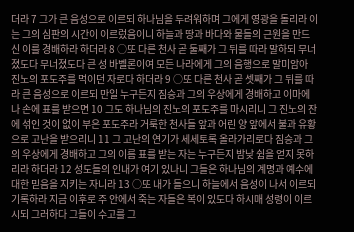더라 7 그가 큰 음성으로 이르되 하나님을 두려워하며 그에게 영광을 돌리라 이는 그의 심판의 시간이 이르렀음이니 하늘과 땅과 바다와 물들의 근원을 만드신 이를 경배하라 하더라 8 ○또 다른 천사 곧 둘째가 그 뒤를 따라 말하되 무너졌도다 무너졌도다 큰 성 바벨론이여 모든 나라에게 그의 음행으로 말미암아 진노의 포도주를 먹이던 자로다 하더라 9 ○또 다른 천사 곧 셋째가 그 뒤를 따라 큰 음성으로 이르되 만일 누구든지 짐승과 그의 우상에게 경배하고 이마에나 손에 표를 받으면 10 그도 하나님의 진노의 포도주를 마시리니 그 진노의 잔에 섞인 것이 없이 부은 포도주라 거룩한 천사들 앞과 어린 양 앞에서 불과 유황으로 고난을 받으리니 11 그 고난의 연기가 세세토록 올라가리로다 짐승과 그의 우상에게 경배하고 그의 이름 표를 받는 자는 누구든지 밤낮 쉼을 얻지 못하리라 하더라 12 성도들의 인내가 여기 있나니 그들은 하나님의 계명과 예수에 대한 믿음을 지키는 자니라 13 ○또 내가 들으니 하늘에서 음성이 나서 이르되 기록하라 지금 이후로 주 안에서 죽는 자들은 복이 있도다 하시매 성령이 이르시되 그러하다 그들이 수고를 그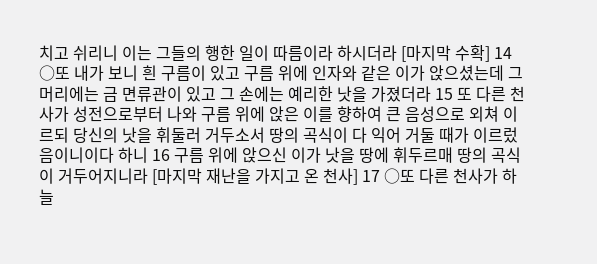치고 쉬리니 이는 그들의 행한 일이 따름이라 하시더라 [마지막 수확] 14 ○또 내가 보니 흰 구름이 있고 구름 위에 인자와 같은 이가 앉으셨는데 그 머리에는 금 면류관이 있고 그 손에는 예리한 낫을 가졌더라 15 또 다른 천사가 성전으로부터 나와 구름 위에 앉은 이를 향하여 큰 음성으로 외쳐 이르되 당신의 낫을 휘둘러 거두소서 땅의 곡식이 다 익어 거둘 때가 이르렀음이니이다 하니 16 구름 위에 앉으신 이가 낫을 땅에 휘두르매 땅의 곡식이 거두어지니라 [마지막 재난을 가지고 온 천사] 17 ○또 다른 천사가 하늘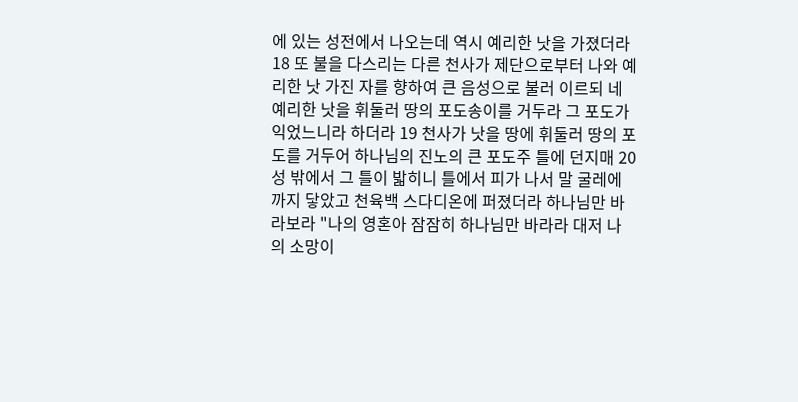에 있는 성전에서 나오는데 역시 예리한 낫을 가졌더라 18 또 불을 다스리는 다른 천사가 제단으로부터 나와 예리한 낫 가진 자를 향하여 큰 음성으로 불러 이르되 네 예리한 낫을 휘둘러 땅의 포도송이를 거두라 그 포도가 익었느니라 하더라 19 천사가 낫을 땅에 휘둘러 땅의 포도를 거두어 하나님의 진노의 큰 포도주 틀에 던지매 20 성 밖에서 그 틀이 밟히니 틀에서 피가 나서 말 굴레에까지 닿았고 천육백 스다디온에 퍼졌더라 하나님만 바라보라 "나의 영혼아 잠잠히 하나님만 바라라 대저 나의 소망이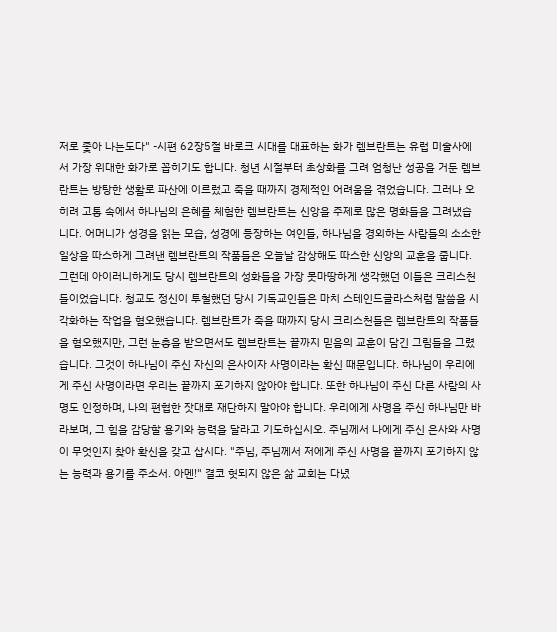저로 좇아 나는도다" -시편 62장5절 바로크 시대를 대표하는 화가 렘브란트는 유럽 미술사에서 가장 위대한 화가로 꼽히기도 합니다. 청년 시절부터 초상화를 그려 엄청난 성공을 거둔 렘브란트는 방탕한 생활로 파산에 이르렀고 죽을 때까지 경제적인 어려움을 겪었습니다. 그러나 오히려 고통 속에서 하나님의 은혜를 체험한 렘브란트는 신앙을 주제로 많은 명화들을 그려냈습니다. 어머니가 성경을 읽는 모습, 성경에 등장하는 여인들, 하나님을 경외하는 사람들의 소소한 일상을 따스하게 그려낸 렘브란트의 작품들은 오늘날 감상해도 따스한 신앙의 교훈을 줍니다. 그런데 아이러니하게도 당시 렘브란트의 성화들을 가장 못마땅하게 생각했던 이들은 크리스천들이었습니다. 청교도 정신이 투철했던 당시 기독교인들은 마치 스테인드글라스처럼 말씀을 시각화하는 작업을 혐오했습니다. 렘브란트가 죽을 때까지 당시 크리스천들은 렘브란트의 작품들을 혐오했지만, 그런 눈총을 받으면서도 렘브란트는 끝까지 믿음의 교훈이 담긴 그림들을 그렸습니다. 그것이 하나님이 주신 자신의 은사이자 사명이라는 확신 때문입니다. 하나님이 우리에게 주신 사명이라면 우리는 끝까지 포기하지 않아야 합니다. 또한 하나님이 주신 다른 사람의 사명도 인정하며, 나의 편협한 잣대로 재단하지 말아야 합니다. 우리에게 사명을 주신 하나님만 바라보며, 그 힘을 감당할 용기와 능력을 달라고 기도하십시오. 주님께서 나에게 주신 은사와 사명이 무엇인지 찾아 확신을 갖고 삽시다. "주님, 주님께서 저에게 주신 사명을 끝까지 포기하지 않는 능력과 용기를 주소서. 아멘!" 결코 헛되지 않은 삶 교회는 다녔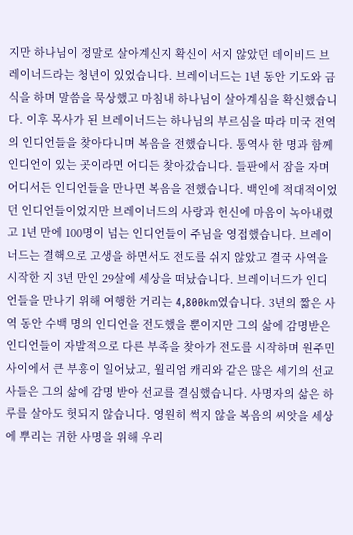지만 하나님이 정말로 살아계신지 확신이 서지 않았던 데이비드 브레이너드라는 청년이 있었습니다. 브레이너드는 1년 동안 기도와 금식을 하며 말씀을 묵상했고 마침내 하나님이 살아계심을 확신했습니다. 이후 목사가 된 브레이너드는 하나님의 부르심을 따라 미국 전역의 인디언들을 찾아다니며 복음을 전했습니다. 통역사 한 명과 함께 인디언이 있는 곳이라면 어디든 찾아갔습니다. 들판에서 잠을 자며 어디서든 인디언들을 만나면 복음을 전했습니다. 백인에 적대적이었던 인디언들이었지만 브레이너드의 사랑과 헌신에 마음이 녹아내렸고 1년 만에 100명이 넘는 인디언들이 주님을 영접했습니다. 브레이너드는 결핵으로 고생을 하면서도 전도를 쉬지 않았고 결국 사역을 시작한 지 3년 만인 29살에 세상을 떠났습니다. 브레이너드가 인디언들을 만나기 위해 여행한 거리는 4,800km였습니다. 3년의 짧은 사역 동안 수백 명의 인디언을 전도했을 뿐이지만 그의 삶에 감명받은 인디언들이 자발적으로 다른 부족을 찾아가 전도를 시작하며 원주민 사이에서 큰 부흥이 일어났고, 윌리엄 캐리와 같은 많은 세기의 선교사들은 그의 삶에 감명 받아 선교를 결심했습니다. 사명자의 삶은 하루를 살아도 헛되지 않습니다. 영원히 썩지 않을 복음의 씨앗을 세상에 뿌리는 귀한 사명을 위해 우리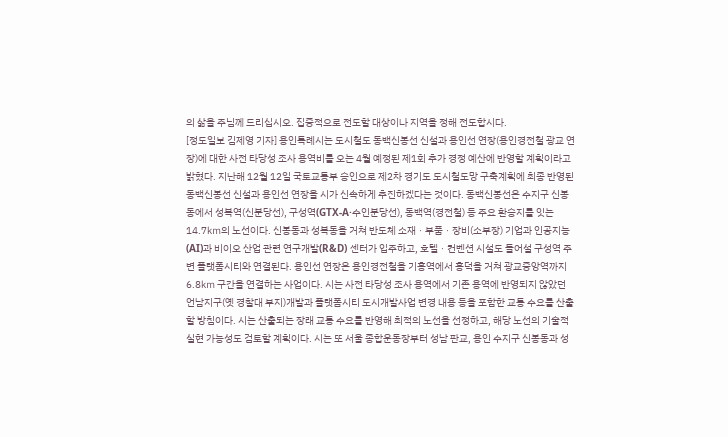의 삶을 주님께 드리십시오. 집중적으로 전도할 대상이나 지역을 정해 전도합시다.
[정도일보 김제영 기자] 용인특례시는 도시철도 동백신봉선 신설과 용인선 연장(용인경전철 광교 연장)에 대한 사전 타당성 조사 용역비를 오는 4월 예정된 제1회 추가 경정 예산에 반영할 계획이라고 밝혔다. 지난해 12월 12일 국토교통부 승인으로 제2차 경기도 도시철도망 구축계획에 최종 반영된 동백신봉선 신설과 용인선 연장을 시가 신속하게 추진하겠다는 것이다. 동백신봉선은 수지구 신봉동에서 성복역(신분당선), 구성역(GTX-A·수인분당선), 동백역(경전철) 등 주요 환승지를 잇는 14.7㎞의 노선이다. 신봉동과 성복동을 거쳐 반도체 소재ㆍ부품ㆍ장비(소부장) 기업과 인공지능(AI)과 비이오 산업 관련 연구개발(R&D) 센터가 입주하고, 호텔ㆍ컨벤션 시설도 들어설 구성역 주변 플랫폼시티와 연결된다. 용인선 연장은 용인경전철을 기흥역에서 흥덕을 거쳐 광교중앙역까지 6.8㎞ 구간을 연결하는 사업이다. 시는 사전 타당성 조사 용역에서 기존 용역에 반영되지 않았던 언남지구(옛 경찰대 부지)개발과 플랫폼시티 도시개발사업 변경 내용 등을 포함한 교통 수요를 산출할 방침이다. 시는 산출되는 장래 교통 수요를 반영해 최적의 노선을 선정하고, 해당 노선의 기술적 실현 가능성도 검토할 계획이다. 시는 또 서울 종합운동장부터 성남 판교, 용인 수지구 신봉동과 성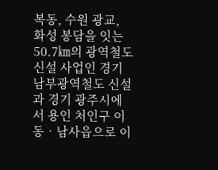복동, 수원 광교, 화성 봉담을 잇는 50.7㎞의 광역철도 신설 사업인 경기남부광역철도 신설과 경기 광주시에서 용인 처인구 이동‧남사읍으로 이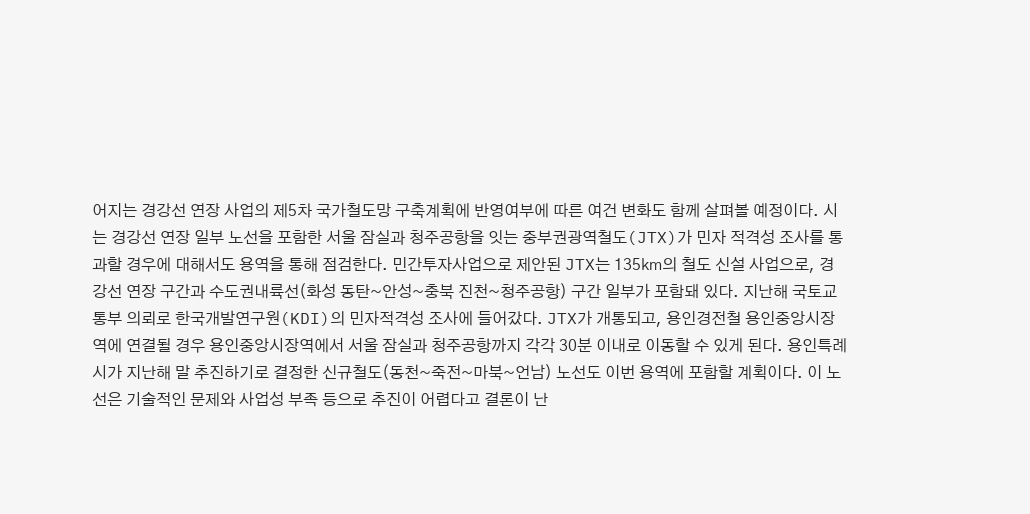어지는 경강선 연장 사업의 제5차 국가철도망 구축계획에 반영여부에 따른 여건 변화도 함께 살펴볼 예정이다. 시는 경강선 연장 일부 노선을 포함한 서울 잠실과 청주공항을 잇는 중부권광역철도(JTX)가 민자 적격성 조사를 통과할 경우에 대해서도 용역을 통해 점검한다. 민간투자사업으로 제안된 JTX는 135㎞의 철도 신설 사업으로, 경강선 연장 구간과 수도권내륙선(화성 동탄~안성~충북 진천~청주공항) 구간 일부가 포함돼 있다. 지난해 국토교통부 의뢰로 한국개발연구원(KDI)의 민자적격성 조사에 들어갔다. JTX가 개통되고, 용인경전철 용인중앙시장역에 연결될 경우 용인중앙시장역에서 서울 잠실과 청주공항까지 각각 30분 이내로 이동할 수 있게 된다. 용인특례시가 지난해 말 추진하기로 결정한 신규철도(동천~죽전~마북~언남) 노선도 이번 용역에 포함할 계획이다. 이 노선은 기술적인 문제와 사업성 부족 등으로 추진이 어렵다고 결론이 난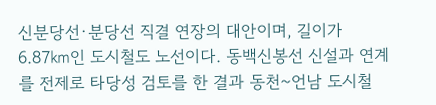신분당선·분당선 직결 연장의 대안이며, 길이가 6.87㎞인 도시철도 노선이다. 동백신봉선 신설과 연계를 전제로 타당성 검토를 한 결과 동천~언남 도시철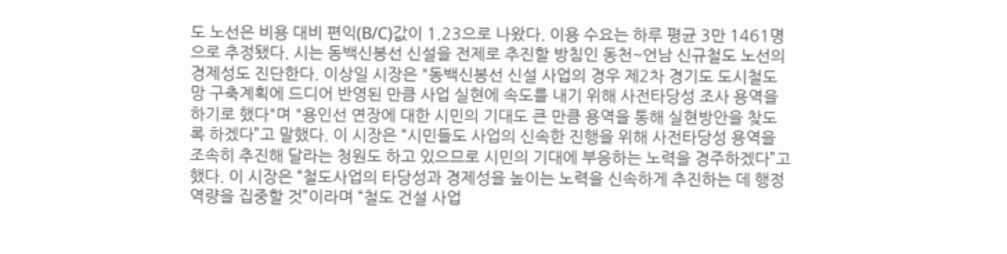도 노선은 비용 대비 편익(B/C)값이 1.23으로 나왔다. 이용 수요는 하루 평균 3만 1461명으로 추정됐다. 시는 동백신봉선 신설을 전제로 추진할 방침인 동천~언남 신규철도 노선의 경제성도 진단한다. 이상일 시장은 "동백신봉선 신설 사업의 경우 제2차 경기도 도시철도망 구축계획에 드디어 반영된 만큼 사업 실현에 속도를 내기 위해 사전타당성 조사 용역을 하기로 했다"며 "용인선 연장에 대한 시민의 기대도 큰 만큼 용역을 통해 실현방안을 찾도록 하겠다”고 말했다. 이 시장은 “시민들도 사업의 신속한 진행을 위해 사전타당성 용역을 조속히 추진해 달라는 청원도 하고 있으므로 시민의 기대에 부응하는 노력을 경주하겠다”고 했다. 이 시장은 “철도사업의 타당성과 경제성을 높이는 노력을 신속하게 추진하는 데 행정 역량을 집중할 것”이라며 “철도 건설 사업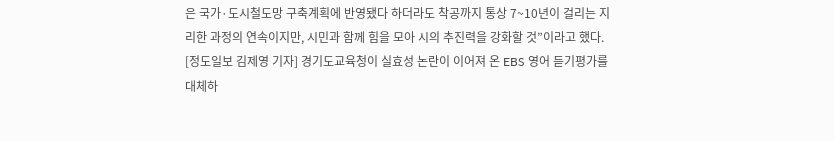은 국가·도시철도망 구축계획에 반영됐다 하더라도 착공까지 통상 7~10년이 걸리는 지리한 과정의 연속이지만, 시민과 함께 힘을 모아 시의 추진력을 강화할 것”이라고 했다.
[정도일보 김제영 기자] 경기도교육청이 실효성 논란이 이어져 온 EBS 영어 듣기평가를 대체하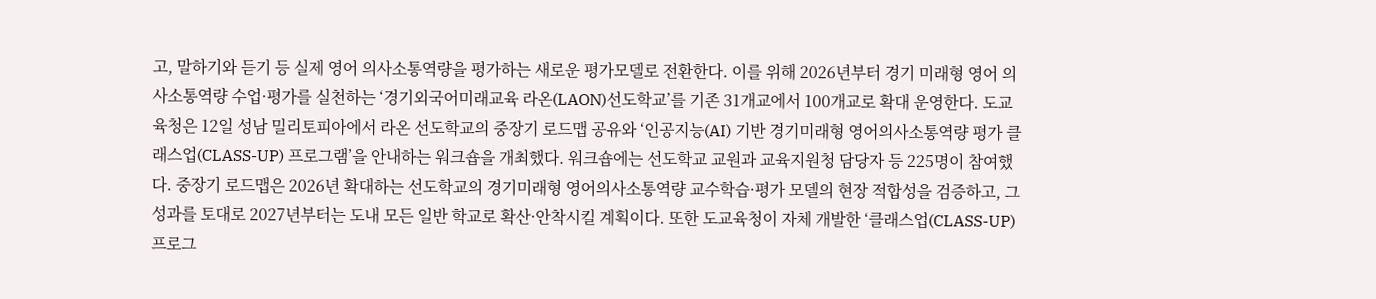고, 말하기와 듣기 등 실제 영어 의사소통역량을 평가하는 새로운 평가모델로 전환한다. 이를 위해 2026년부터 경기 미래형 영어 의사소통역량 수업·평가를 실천하는 ‘경기외국어미래교육 라온(LAON)선도학교’를 기존 31개교에서 100개교로 확대 운영한다. 도교육청은 12일 성남 밀리토피아에서 라온 선도학교의 중장기 로드맵 공유와 ‘인공지능(AI) 기반 경기미래형 영어의사소통역량 평가 클래스업(CLASS-UP) 프로그램’을 안내하는 워크숍을 개최했다. 워크숍에는 선도학교 교원과 교육지원청 담당자 등 225명이 참여했다. 중장기 로드맵은 2026년 확대하는 선도학교의 경기미래형 영어의사소통역량 교수학습·평가 모델의 현장 적합성을 검증하고, 그 성과를 토대로 2027년부터는 도내 모든 일반 학교로 확산·안착시킬 계획이다. 또한 도교육청이 자체 개발한 ‘클래스업(CLASS-UP) 프로그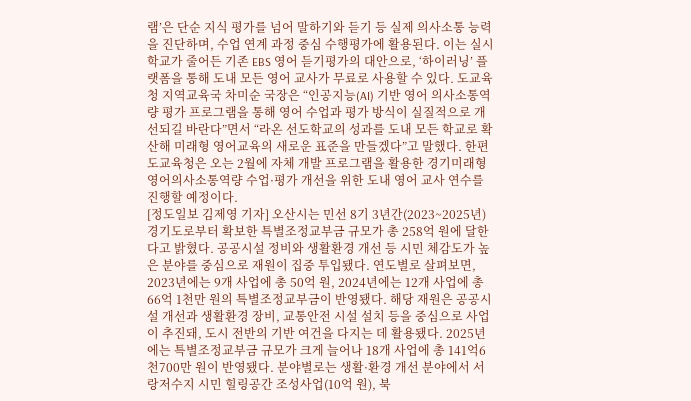램’은 단순 지식 평가를 넘어 말하기와 듣기 등 실제 의사소통 능력을 진단하며, 수업 연계 과정 중심 수행평가에 활용된다. 이는 실시학교가 줄어든 기존 EBS 영어 듣기평가의 대안으로, ‘하이러닝’ 플랫폼을 통해 도내 모든 영어 교사가 무료로 사용할 수 있다. 도교육청 지역교육국 차미순 국장은 “인공지능(AI) 기반 영어 의사소통역량 평가 프로그램을 통해 영어 수업과 평가 방식이 실질적으로 개선되길 바란다”면서 “라온 선도학교의 성과를 도내 모든 학교로 확산해 미래형 영어교육의 새로운 표준을 만들겠다”고 말했다. 한편 도교육청은 오는 2월에 자체 개발 프로그램을 활용한 경기미래형 영어의사소통역량 수업·평가 개선을 위한 도내 영어 교사 연수를 진행할 예정이다.
[정도일보 김제영 기자] 오산시는 민선 8기 3년간(2023~2025년) 경기도로부터 확보한 특별조정교부금 규모가 총 258억 원에 달한다고 밝혔다. 공공시설 정비와 생활환경 개선 등 시민 체감도가 높은 분야를 중심으로 재원이 집중 투입됐다. 연도별로 살펴보면, 2023년에는 9개 사업에 총 50억 원, 2024년에는 12개 사업에 총 66억 1천만 원의 특별조정교부금이 반영됐다. 해당 재원은 공공시설 개선과 생활환경 장비, 교통안전 시설 설치 등을 중심으로 사업이 추진돼, 도시 전반의 기반 여건을 다지는 데 활용됐다. 2025년에는 특별조정교부금 규모가 크게 늘어나 18개 사업에 총 141억6천700만 원이 반영됐다. 분야별로는 생활·환경 개선 분야에서 서랑저수지 시민 힐링공간 조성사업(10억 원), 북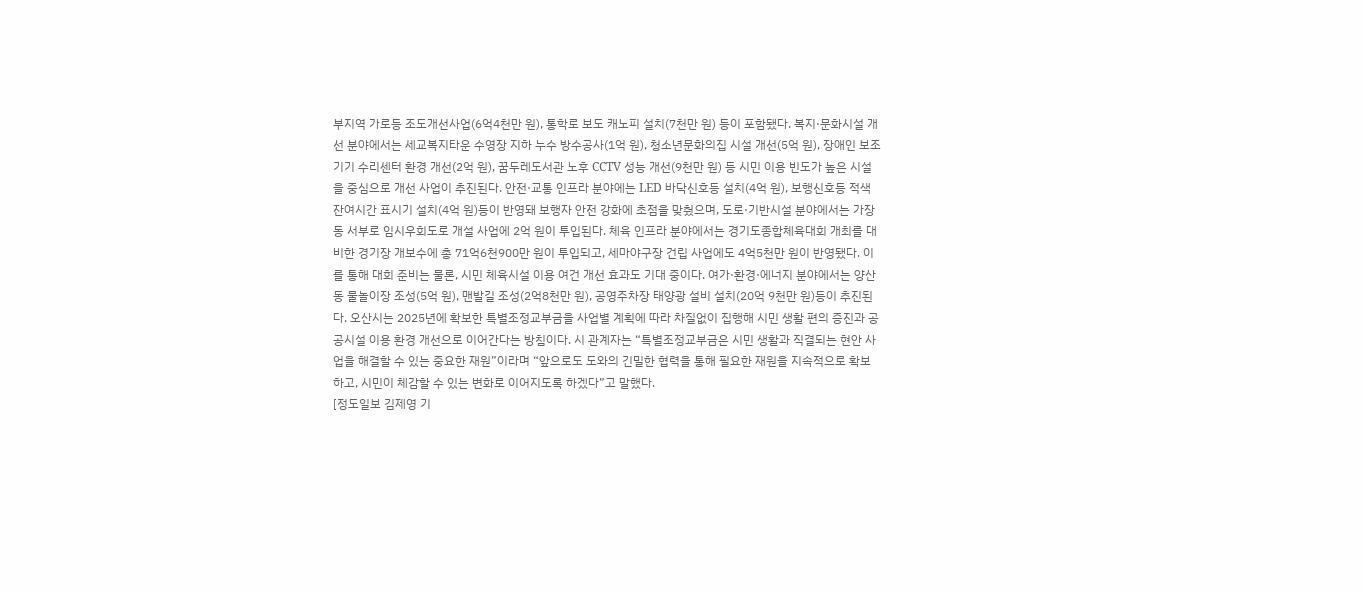부지역 가로등 조도개선사업(6억4천만 원), 통학로 보도 캐노피 설치(7천만 원) 등이 포함됐다. 복지·문화시설 개선 분야에서는 세교복지타운 수영장 지하 누수 방수공사(1억 원), 청소년문화의집 시설 개선(5억 원), 장애인 보조기기 수리센터 환경 개선(2억 원), 꿈두레도서관 노후 CCTV 성능 개선(9천만 원) 등 시민 이용 빈도가 높은 시설을 중심으로 개선 사업이 추진된다. 안전·교통 인프라 분야에는 LED 바닥신호등 설치(4억 원), 보행신호등 적색 잔여시간 표시기 설치(4억 원)등이 반영돼 보행자 안전 강화에 초점을 맞췄으며, 도로·기반시설 분야에서는 가장동 서부로 임시우회도로 개설 사업에 2억 원이 투입된다. 체육 인프라 분야에서는 경기도종합체육대회 개최를 대비한 경기장 개보수에 총 71억6천900만 원이 투입되고, 세마야구장 건립 사업에도 4억5천만 원이 반영됐다. 이를 통해 대회 준비는 물론, 시민 체육시설 이용 여건 개선 효과도 기대 중이다. 여가·환경·에너지 분야에서는 양산동 물놀이장 조성(5억 원), 맨발길 조성(2억8천만 원), 공영주차장 태양광 설비 설치(20억 9천만 원)등이 추진된다. 오산시는 2025년에 확보한 특별조정교부금을 사업별 계획에 따라 차질없이 집행해 시민 생활 편의 증진과 공공시설 이용 환경 개선으로 이어간다는 방침이다. 시 관계자는 “특별조정교부금은 시민 생활과 직결되는 현안 사업을 해결할 수 있는 중요한 재원”이라며 “앞으로도 도와의 긴밀한 협력을 통해 필요한 재원을 지속적으로 확보하고, 시민이 체감할 수 있는 변화로 이어지도록 하겠다”고 말했다.
[정도일보 김제영 기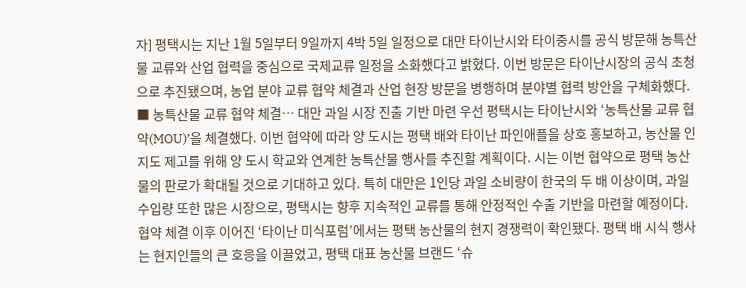자] 평택시는 지난 1월 5일부터 9일까지 4박 5일 일정으로 대만 타이난시와 타이중시를 공식 방문해 농특산물 교류와 산업 협력을 중심으로 국제교류 일정을 소화했다고 밝혔다. 이번 방문은 타이난시장의 공식 초청으로 추진됐으며, 농업 분야 교류 협약 체결과 산업 현장 방문을 병행하며 분야별 협력 방안을 구체화했다. ■ 농특산물 교류 협약 체결… 대만 과일 시장 진출 기반 마련 우선 평택시는 타이난시와 ‘농특산물 교류 협약(MOU)’을 체결했다. 이번 협약에 따라 양 도시는 평택 배와 타이난 파인애플을 상호 홍보하고, 농산물 인지도 제고를 위해 양 도시 학교와 연계한 농특산물 행사를 추진할 계획이다. 시는 이번 협약으로 평택 농산물의 판로가 확대될 것으로 기대하고 있다. 특히 대만은 1인당 과일 소비량이 한국의 두 배 이상이며, 과일 수입량 또한 많은 시장으로, 평택시는 향후 지속적인 교류를 통해 안정적인 수출 기반을 마련할 예정이다. 협약 체결 이후 이어진 ‘타이난 미식포럼’에서는 평택 농산물의 현지 경쟁력이 확인됐다. 평택 배 시식 행사는 현지인들의 큰 호응을 이끌었고, 평택 대표 농산물 브랜드 ‘슈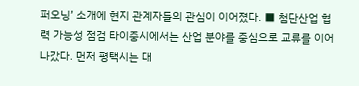퍼오닝’ 소개에 현지 관계자들의 관심이 이어졌다. ■ 첨단산업 협력 가능성 점검 타이중시에서는 산업 분야를 중심으로 교류를 이어 나갔다. 먼저 평택시는 대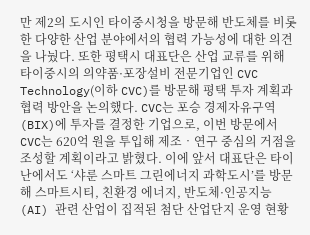만 제2의 도시인 타이중시청을 방문해 반도체를 비롯한 다양한 산업 분야에서의 협력 가능성에 대한 의견을 나눴다. 또한 평택시 대표단은 산업 교류를 위해 타이중시의 의약품·포장설비 전문기업인 CVC Technology(이하 CVC)를 방문해 평택 투자 계획과 협력 방안을 논의했다. CVC는 포승 경제자유구역(BIX)에 투자를 결정한 기업으로, 이번 방문에서 CVC는 620억 원을 투입해 제조‧연구 중심의 거점을 조성할 계획이라고 밝혔다. 이에 앞서 대표단은 타이난에서도 ‘샤룬 스마트 그린에너지 과학도시’를 방문해 스마트시티, 친환경 에너지, 반도체·인공지능(AI) 관련 산업이 집적된 첨단 산업단지 운영 현황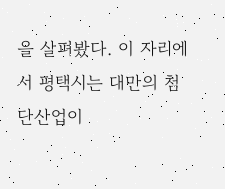을 살펴봤다. 이 자리에서 평택시는 대만의 첨단산업이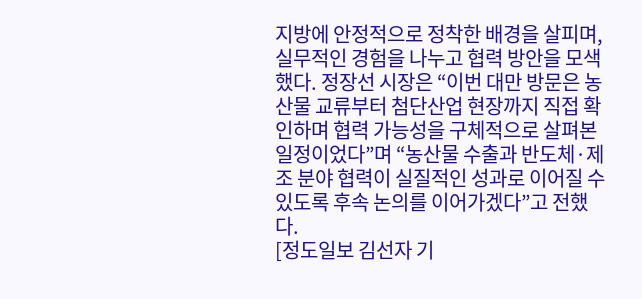지방에 안정적으로 정착한 배경을 살피며, 실무적인 경험을 나누고 협력 방안을 모색했다. 정장선 시장은 “이번 대만 방문은 농산물 교류부터 첨단산업 현장까지 직접 확인하며 협력 가능성을 구체적으로 살펴본 일정이었다”며 “농산물 수출과 반도체·제조 분야 협력이 실질적인 성과로 이어질 수 있도록 후속 논의를 이어가겠다”고 전했다.
[정도일보 김선자 기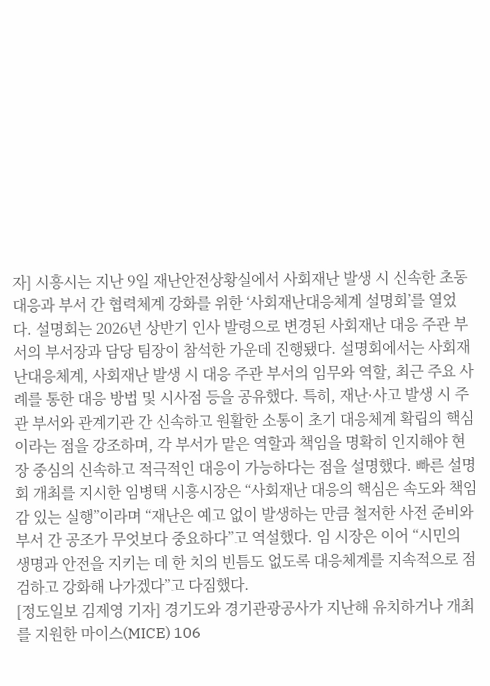자] 시흥시는 지난 9일 재난안전상황실에서 사회재난 발생 시 신속한 초동대응과 부서 간 협력체계 강화를 위한 ‘사회재난대응체계 설명회’를 열었다. 설명회는 2026년 상반기 인사 발령으로 변경된 사회재난 대응 주관 부서의 부서장과 담당 팀장이 참석한 가운데 진행됐다. 설명회에서는 사회재난대응체계, 사회재난 발생 시 대응 주관 부서의 임무와 역할, 최근 주요 사례를 통한 대응 방법 및 시사점 등을 공유했다. 특히, 재난·사고 발생 시 주관 부서와 관계기관 간 신속하고 원활한 소통이 초기 대응체계 확립의 핵심이라는 점을 강조하며, 각 부서가 맡은 역할과 책임을 명확히 인지해야 현장 중심의 신속하고 적극적인 대응이 가능하다는 점을 설명했다. 빠른 설명회 개최를 지시한 임병택 시흥시장은 “사회재난 대응의 핵심은 속도와 책임감 있는 실행”이라며 “재난은 예고 없이 발생하는 만큼 철저한 사전 준비와 부서 간 공조가 무엇보다 중요하다”고 역설했다. 임 시장은 이어 “시민의 생명과 안전을 지키는 데 한 치의 빈틈도 없도록 대응체계를 지속적으로 점검하고 강화해 나가겠다”고 다짐했다.
[정도일보 김제영 기자] 경기도와 경기관광공사가 지난해 유치하거나 개최를 지원한 마이스(MICE) 106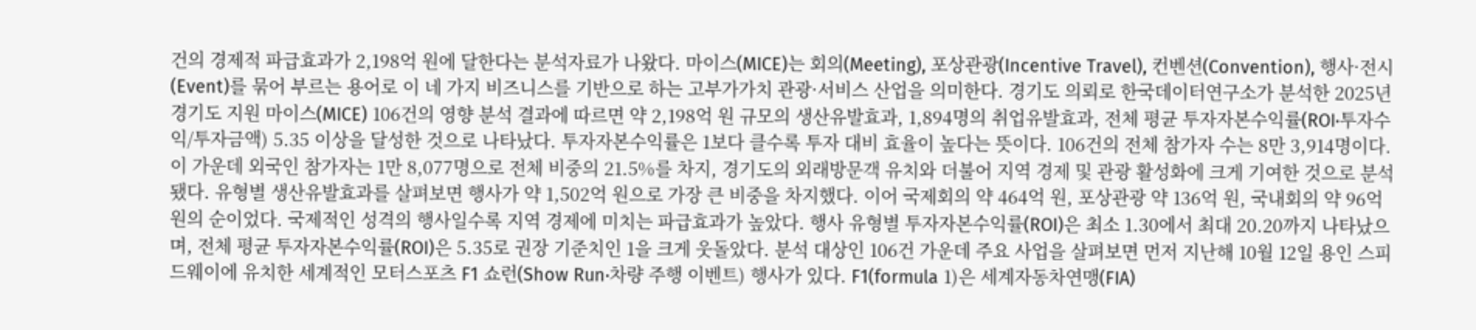건의 경제적 파급효과가 2,198억 원에 달한다는 분석자료가 나왔다. 마이스(MICE)는 회의(Meeting), 포상관광(Incentive Travel), 컨벤션(Convention), 행사·전시(Event)를 묶어 부르는 용어로 이 네 가지 비즈니스를 기반으로 하는 고부가가치 관광·서비스 산업을 의미한다. 경기도 의뢰로 한국데이터연구소가 분석한 2025년 경기도 지원 마이스(MICE) 106건의 영향 분석 결과에 따르면 약 2,198억 원 규모의 생산유발효과, 1,894명의 취업유발효과, 전체 평균 투자자본수익률(ROI·투자수익/투자금액) 5.35 이상을 달성한 것으로 나타났다. 투자자본수익률은 1보다 클수록 투자 대비 효율이 높다는 뜻이다. 106건의 전체 참가자 수는 8만 3,914명이다. 이 가운데 외국인 참가자는 1만 8,077명으로 전체 비중의 21.5%를 차지, 경기도의 외래방문객 유치와 더불어 지역 경제 및 관광 활성화에 크게 기여한 것으로 분석됐다. 유형별 생산유발효과를 살펴보면 행사가 약 1,502억 원으로 가장 큰 비중을 차지했다. 이어 국제회의 약 464억 원, 포상관광 약 136억 원, 국내회의 약 96억 원의 순이었다. 국제적인 성격의 행사일수록 지역 경제에 미치는 파급효과가 높았다. 행사 유형별 투자자본수익률(ROI)은 최소 1.30에서 최대 20.20까지 나타났으며, 전체 평균 투자자본수익률(ROI)은 5.35로 권장 기준치인 1을 크게 웃돌았다. 분석 대상인 106건 가운데 주요 사업을 살펴보면 먼저 지난해 10월 12일 용인 스피드웨이에 유치한 세계적인 모터스포츠 F1 쇼런(Show Run·차량 주행 이벤트) 행사가 있다. F1(formula 1)은 세계자동차연맹(FIA)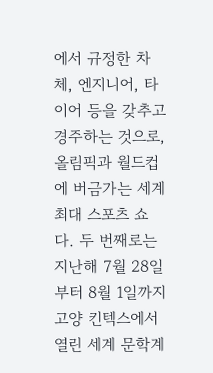에서 규정한 차체, 엔지니어, 타이어 등을 갖추고 경주하는 것으로, 올림픽과 월드컵에 버금가는 세계 최대 스포츠 쇼다. 두 번째로는 지난해 7월 28일부터 8월 1일까지 고양 킨텍스에서 열린 세계 문학계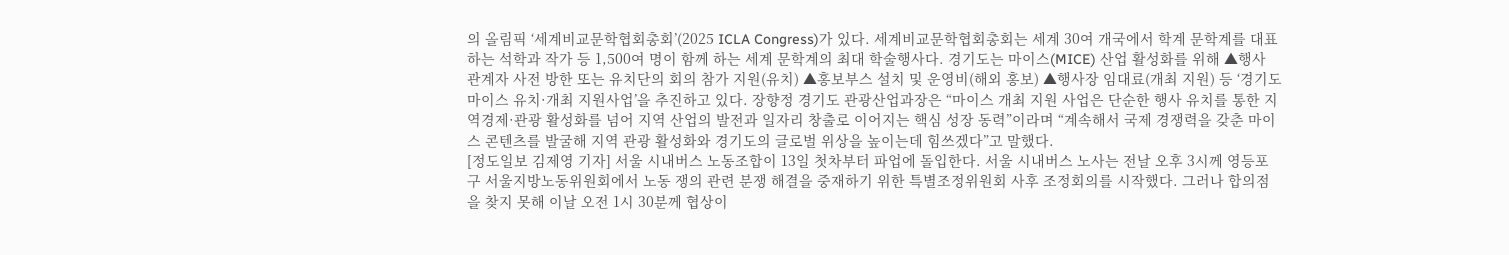의 올림픽 ‘세계비교문학협회총회’(2025 ICLA Congress)가 있다. 세계비교문학협회총회는 세계 30여 개국에서 학계 문학계를 대표하는 석학과 작가 등 1,500여 명이 함께 하는 세계 문학계의 최대 학술행사다. 경기도는 마이스(MICE) 산업 활성화를 위해 ▲행사 관계자 사전 방한 또는 유치단의 회의 참가 지원(유치) ▲홍보부스 설치 및 운영비(해외 홍보) ▲행사장 임대료(개최 지원) 등 ‘경기도 마이스 유치·개최 지원사업’을 추진하고 있다. 장향정 경기도 관광산업과장은 “마이스 개최 지원 사업은 단순한 행사 유치를 통한 지역경제·관광 활성화를 넘어 지역 산업의 발전과 일자리 창출로 이어지는 핵심 성장 동력”이라며 “계속해서 국제 경쟁력을 갖춘 마이스 콘텐츠를 발굴해 지역 관광 활성화와 경기도의 글로벌 위상을 높이는데 힘쓰겠다”고 말했다.
[정도일보 김제영 기자] 서울 시내버스 노동조합이 13일 첫차부터 파업에 돌입한다. 서울 시내버스 노사는 전날 오후 3시께 영등포구 서울지방노동위원회에서 노동 쟁의 관련 분쟁 해결을 중재하기 위한 특별조정위원회 사후 조정회의를 시작했다. 그러나 합의점을 찾지 못해 이날 오전 1시 30분께 협상이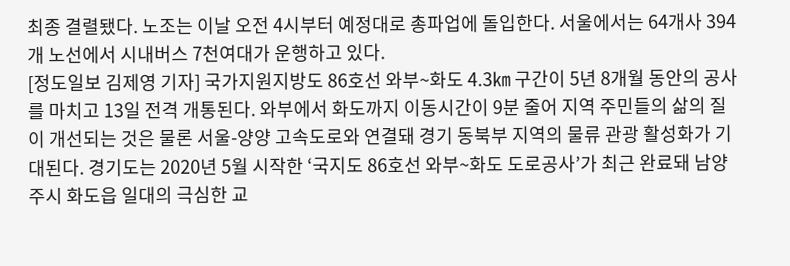최종 결렬됐다. 노조는 이날 오전 4시부터 예정대로 총파업에 돌입한다. 서울에서는 64개사 394개 노선에서 시내버스 7천여대가 운행하고 있다.
[정도일보 김제영 기자] 국가지원지방도 86호선 와부~화도 4.3㎞ 구간이 5년 8개월 동안의 공사를 마치고 13일 전격 개통된다. 와부에서 화도까지 이동시간이 9분 줄어 지역 주민들의 삶의 질이 개선되는 것은 물론 서울-양양 고속도로와 연결돼 경기 동북부 지역의 물류 관광 활성화가 기대된다. 경기도는 2020년 5월 시작한 ‘국지도 86호선 와부~화도 도로공사’가 최근 완료돼 남양주시 화도읍 일대의 극심한 교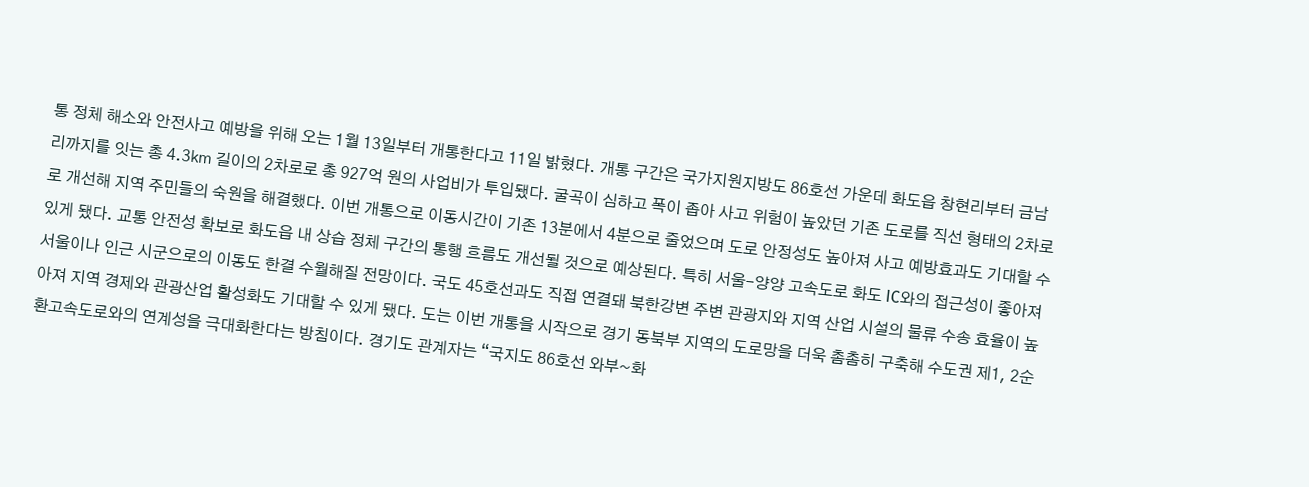통 정체 해소와 안전사고 예방을 위해 오는 1월 13일부터 개통한다고 11일 밝혔다. 개통 구간은 국가지원지방도 86호선 가운데 화도읍 창현리부터 금남리까지를 잇는 총 4.3㎞ 길이의 2차로로 총 927억 원의 사업비가 투입됐다. 굴곡이 심하고 폭이 좁아 사고 위험이 높았던 기존 도로를 직선 형태의 2차로로 개선해 지역 주민들의 숙원을 해결했다. 이번 개통으로 이동시간이 기존 13분에서 4분으로 줄었으며 도로 안정성도 높아져 사고 예방효과도 기대할 수 있게 됐다. 교통 안전성 확보로 화도읍 내 상습 정체 구간의 통행 흐름도 개선될 것으로 예상된다. 특히 서울-양양 고속도로 화도 IC와의 접근성이 좋아져 서울이나 인근 시군으로의 이동도 한결 수월해질 전망이다. 국도 45호선과도 직접 연결돼 북한강변 주변 관광지와 지역 산업 시설의 물류 수송 효율이 높아져 지역 경제와 관광산업 활성화도 기대할 수 있게 됐다. 도는 이번 개통을 시작으로 경기 동북부 지역의 도로망을 더욱 촘촘히 구축해 수도권 제1, 2순환고속도로와의 연계성을 극대화한다는 방침이다. 경기도 관계자는 “국지도 86호선 와부~화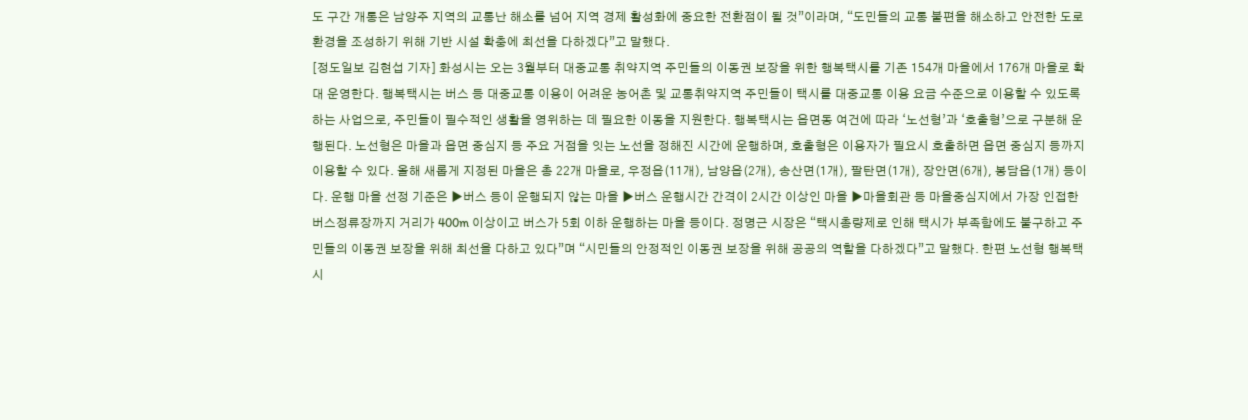도 구간 개통은 남양주 지역의 교통난 해소를 넘어 지역 경제 활성화에 중요한 전환점이 될 것”이라며, “도민들의 교통 불편을 해소하고 안전한 도로 환경을 조성하기 위해 기반 시설 확충에 최선을 다하겠다”고 말했다.
[정도일보 김현섭 기자] 화성시는 오는 3월부터 대중교통 취약지역 주민들의 이동권 보장을 위한 행복택시를 기존 154개 마을에서 176개 마을로 확대 운영한다. 행복택시는 버스 등 대중교통 이용이 어려운 농어촌 및 교통취약지역 주민들이 택시를 대중교통 이용 요금 수준으로 이용할 수 있도록 하는 사업으로, 주민들이 필수적인 생활을 영위하는 데 필요한 이동을 지원한다. 행복택시는 읍면동 여건에 따라 ‘노선형’과 ‘호출형’으로 구분해 운행된다. 노선형은 마을과 읍면 중심지 등 주요 거점을 잇는 노선을 정해진 시간에 운행하며, 호출형은 이용자가 필요시 호출하면 읍면 중심지 등까지 이용할 수 있다. 올해 새롭게 지정된 마을은 총 22개 마을로, 우정읍(11개), 남양읍(2개), 송산면(1개), 팔탄면(1개), 장안면(6개), 봉담읍(1개) 등이다. 운행 마을 선정 기준은 ▶버스 등이 운행되지 않는 마을 ▶버스 운행시간 간격이 2시간 이상인 마을 ▶마을회관 등 마을중심지에서 가장 인접한 버스정류장까지 거리가 400m 이상이고 버스가 5회 이하 운행하는 마을 등이다. 정명근 시장은 “택시총량제로 인해 택시가 부족함에도 불구하고 주민들의 이동권 보장을 위해 최선을 다하고 있다”며 “시민들의 안정적인 이동권 보장을 위해 공공의 역할을 다하겠다”고 말했다. 한편 노선형 행복택시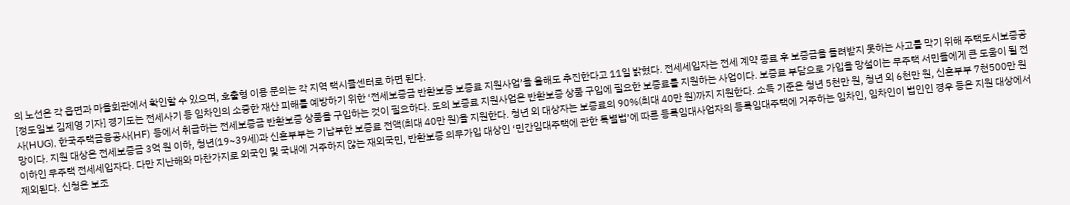의 노선은 각 읍면과 마을회관에서 확인할 수 있으며, 호출형 이용 문의는 각 지역 택시콜센터로 하면 된다.
[정도일보 김제영 기자] 경기도는 전세사기 등 임차인의 소중한 재산 피해를 예방하기 위한 ‘전세보증금 반환보증 보증료 지원사업’을 올해도 추진한다고 11일 밝혔다. 전세세입자는 전세 계약 종료 후 보증금을 돌려받지 못하는 사고를 막기 위해 주택도시보증공사(HUG), 한국주택금융공사(HF) 등에서 취급하는 전세보증금 반환보증 상품을 구입하는 것이 필요하다. 도의 보증료 지원사업은 반환보증 상품 구입에 필요한 보증료를 지원하는 사업이다. 보증료 부담으로 가입을 망설이는 무주택 서민들에게 큰 도움이 될 전망이다. 지원 대상은 전세보증금 3억 원 이하, 청년(19~39세)과 신혼부부는 기납부한 보증료 전액(최대 40만 원)을 지원한다. 청년 외 대상자는 보증료의 90%(최대 40만 원)까지 지원한다. 소득 기준은 청년 5천만 원, 청년 외 6천만 원, 신혼부부 7천500만 원 이하인 무주택 전세세입자다. 다만 지난해와 마찬가지로 외국인 및 국내에 거주하지 않는 재외국민, 반환보증 의무가입 대상인 ‘민간임대주택에 관한 특별법’에 따른 등록임대사업자의 등록임대주택에 거주하는 임차인, 임차인이 법인인 경우 등은 지원 대상에서 제외된다. 신청은 보조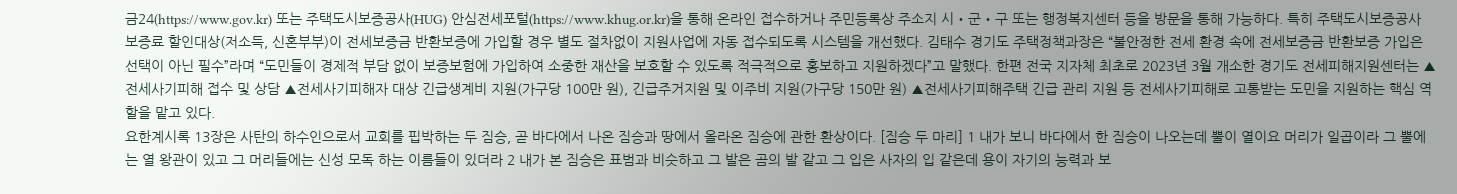금24(https://www.gov.kr) 또는 주택도시보증공사(HUG) 안심전세포털(https://www.khug.or.kr)을 통해 온라인 접수하거나 주민등록상 주소지 시‧군‧구 또는 행정복지센터 등을 방문을 통해 가능하다. 특히 주택도시보증공사 보증료 할인대상(저소득, 신혼부부)이 전세보증금 반환보증에 가입할 경우 별도 절차없이 지원사업에 자동 접수되도록 시스템을 개선했다. 김태수 경기도 주택정책과장은 “불안정한 전세 환경 속에 전세보증금 반환보증 가입은 선택이 아닌 필수”라며 “도민들이 경제적 부담 없이 보증보험에 가입하여 소중한 재산을 보호할 수 있도록 적극적으로 홍보하고 지원하겠다”고 말했다. 한편 전국 지자체 최초로 2023년 3월 개소한 경기도 전세피해지원센터는 ▲전세사기피해 접수 및 상담 ▲전세사기피해자 대상 긴급생계비 지원(가구당 100만 원), 긴급주거지원 및 이주비 지원(가구당 150만 원) ▲전세사기피해주택 긴급 관리 지원 등 전세사기피해로 고통받는 도민을 지원하는 핵심 역할을 맡고 있다.
요한계시록 13장은 사탄의 하수인으로서 교회를 핍박하는 두 짐승, 곧 바다에서 나온 짐승과 땅에서 올라온 짐승에 관한 환상이다. [짐승 두 마리] 1 내가 보니 바다에서 한 짐승이 나오는데 뿔이 열이요 머리가 일곱이라 그 뿔에는 열 왕관이 있고 그 머리들에는 신성 모독 하는 이름들이 있더라 2 내가 본 짐승은 표범과 비슷하고 그 발은 곰의 발 같고 그 입은 사자의 입 같은데 용이 자기의 능력과 보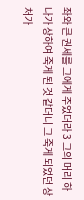좌와 큰 권세를 그에게 주었더라 3 그의 머리 하나가 상하여 죽게 된 것 같더니 그 죽게 되었던 상처가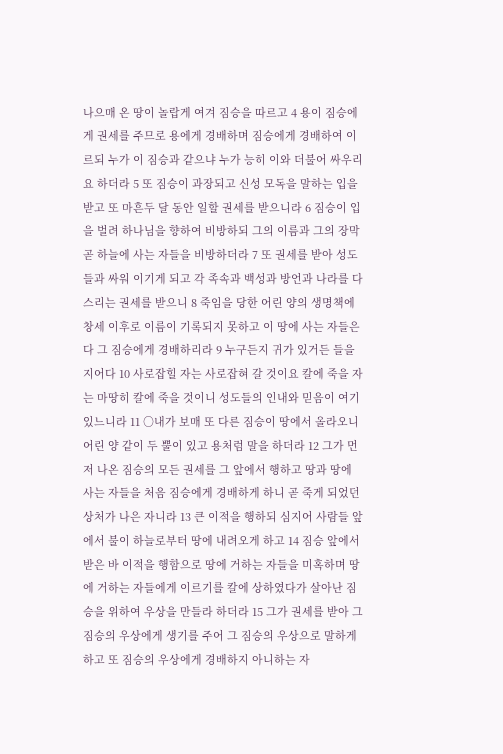나으매 온 땅이 놀랍게 여겨 짐승을 따르고 4 용이 짐승에게 권세를 주므로 용에게 경배하며 짐승에게 경배하여 이르되 누가 이 짐승과 같으냐 누가 능히 이와 더불어 싸우리요 하더라 5 또 짐승이 과장되고 신성 모독을 말하는 입을 받고 또 마흔두 달 동안 일할 권세를 받으니라 6 짐승이 입을 벌려 하나님을 향하여 비방하되 그의 이름과 그의 장막 곧 하늘에 사는 자들을 비방하더라 7 또 권세를 받아 성도들과 싸워 이기게 되고 각 족속과 백성과 방언과 나라를 다스리는 권세를 받으니 8 죽임을 당한 어린 양의 생명책에 창세 이후로 이름이 기록되지 못하고 이 땅에 사는 자들은 다 그 짐승에게 경배하리라 9 누구든지 귀가 있거든 들을지어다 10 사로잡힐 자는 사로잡혀 갈 것이요 칼에 죽을 자는 마땅히 칼에 죽을 것이니 성도들의 인내와 믿음이 여기 있느니라 11 ○내가 보매 또 다른 짐승이 땅에서 올라오니 어린 양 같이 두 뿔이 있고 용처럼 말을 하더라 12 그가 먼저 나온 짐승의 모든 권세를 그 앞에서 행하고 땅과 땅에 사는 자들을 처음 짐승에게 경배하게 하니 곧 죽게 되었던 상처가 나은 자니라 13 큰 이적을 행하되 심지어 사람들 앞에서 불이 하늘로부터 땅에 내려오게 하고 14 짐승 앞에서 받은 바 이적을 행함으로 땅에 거하는 자들을 미혹하며 땅에 거하는 자들에게 이르기를 칼에 상하였다가 살아난 짐승을 위하여 우상을 만들라 하더라 15 그가 권세를 받아 그 짐승의 우상에게 생기를 주어 그 짐승의 우상으로 말하게 하고 또 짐승의 우상에게 경배하지 아니하는 자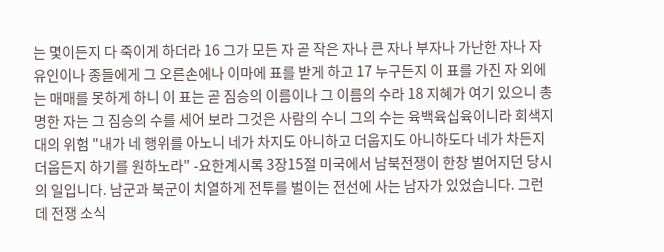는 몇이든지 다 죽이게 하더라 16 그가 모든 자 곧 작은 자나 큰 자나 부자나 가난한 자나 자유인이나 종들에게 그 오른손에나 이마에 표를 받게 하고 17 누구든지 이 표를 가진 자 외에는 매매를 못하게 하니 이 표는 곧 짐승의 이름이나 그 이름의 수라 18 지혜가 여기 있으니 총명한 자는 그 짐승의 수를 세어 보라 그것은 사람의 수니 그의 수는 육백육십육이니라 회색지대의 위험 "내가 네 행위를 아노니 네가 차지도 아니하고 더웁지도 아니하도다 네가 차든지 더웁든지 하기를 원하노라" -요한계시록 3장15절 미국에서 남북전쟁이 한창 벌어지던 당시의 일입니다. 남군과 북군이 치열하게 전투를 벌이는 전선에 사는 남자가 있었습니다. 그런데 전쟁 소식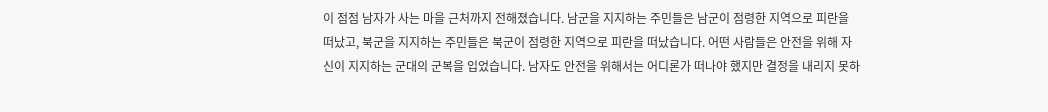이 점점 남자가 사는 마을 근처까지 전해졌습니다. 남군을 지지하는 주민들은 남군이 점령한 지역으로 피란을 떠났고, 북군을 지지하는 주민들은 북군이 점령한 지역으로 피란을 떠났습니다. 어떤 사람들은 안전을 위해 자신이 지지하는 군대의 군복을 입었습니다. 남자도 안전을 위해서는 어디론가 떠나야 했지만 결정을 내리지 못하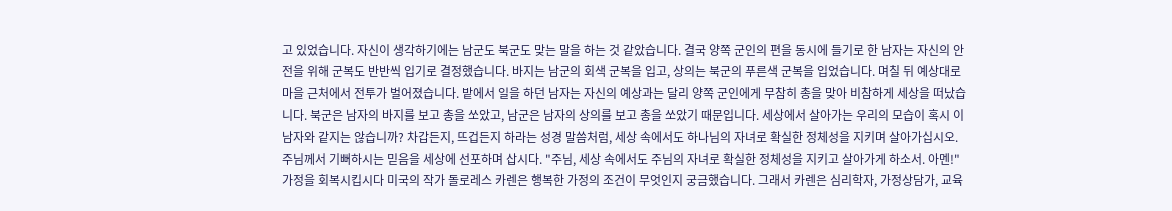고 있었습니다. 자신이 생각하기에는 남군도 북군도 맞는 말을 하는 것 같았습니다. 결국 양쪽 군인의 편을 동시에 들기로 한 남자는 자신의 안전을 위해 군복도 반반씩 입기로 결정했습니다. 바지는 남군의 회색 군복을 입고, 상의는 북군의 푸른색 군복을 입었습니다. 며칠 뒤 예상대로 마을 근처에서 전투가 벌어졌습니다. 밭에서 일을 하던 남자는 자신의 예상과는 달리 양쪽 군인에게 무참히 총을 맞아 비참하게 세상을 떠났습니다. 북군은 남자의 바지를 보고 총을 쏘았고, 남군은 남자의 상의를 보고 총을 쏘았기 때문입니다. 세상에서 살아가는 우리의 모습이 혹시 이 남자와 같지는 않습니까? 차갑든지, 뜨겁든지 하라는 성경 말씀처럼, 세상 속에서도 하나님의 자녀로 확실한 정체성을 지키며 살아가십시오. 주님께서 기뻐하시는 믿음을 세상에 선포하며 삽시다. "주님, 세상 속에서도 주님의 자녀로 확실한 정체성을 지키고 살아가게 하소서. 아멘!" 가정을 회복시킵시다 미국의 작가 돌로레스 카렌은 행복한 가정의 조건이 무엇인지 궁금했습니다. 그래서 카렌은 심리학자, 가정상담가, 교육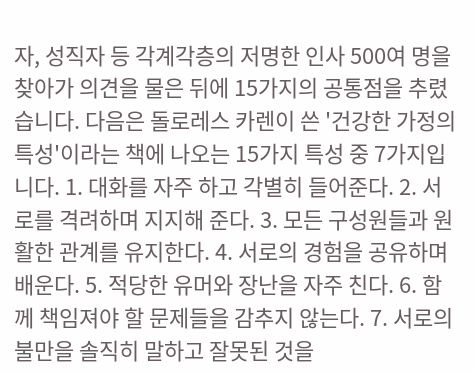자, 성직자 등 각계각층의 저명한 인사 500여 명을 찾아가 의견을 물은 뒤에 15가지의 공통점을 추렸습니다. 다음은 돌로레스 카렌이 쓴 '건강한 가정의 특성'이라는 책에 나오는 15가지 특성 중 7가지입니다. 1. 대화를 자주 하고 각별히 들어준다. 2. 서로를 격려하며 지지해 준다. 3. 모든 구성원들과 원활한 관계를 유지한다. 4. 서로의 경험을 공유하며 배운다. 5. 적당한 유머와 장난을 자주 친다. 6. 함께 책임져야 할 문제들을 감추지 않는다. 7. 서로의 불만을 솔직히 말하고 잘못된 것을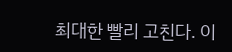최대한 빨리 고친다. 이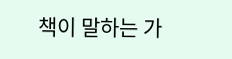책이 말하는 가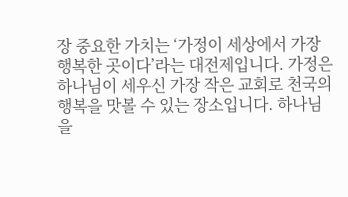장 중요한 가치는 ‘가정이 세상에서 가장 행복한 곳이다’라는 대전제입니다. 가정은 하나님이 세우신 가장 작은 교회로 천국의 행복을 맛볼 수 있는 장소입니다. 하나님을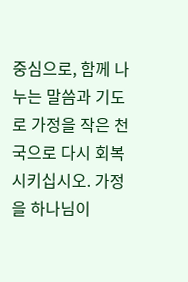중심으로, 함께 나누는 말씀과 기도로 가정을 작은 천국으로 다시 회복시키십시오. 가정을 하나님이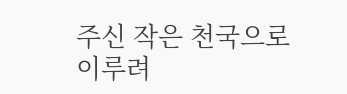주신 작은 천국으로 이루려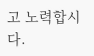고 노력합시다.